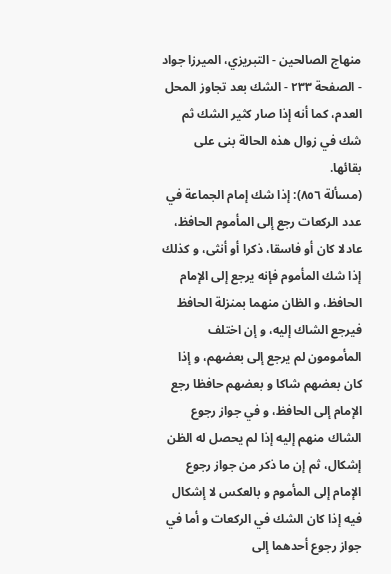منهاج الصالحين - التبريزي، الميرزا جواد - الصفحة ٢٣٣ - الشك بعد تجاوز المحل
العدم، كما أنه إذا صار كثير الشك ثم شك في زوال هذه الحالة بنى على بقائها.
(مسألة ٨٥٦): إذا شك إمام الجماعة في عدد الركعات رجع إلى المأموم الحافظ، عادلا كان أو فاسقا، ذكرا أو أنثى، و كذلك إذا شك المأموم فإنه يرجع إلى الإمام الحافظ، و الظان منهما بمنزلة الحافظ فيرجع الشاك إليه، و إن اختلف المأمومون لم يرجع إلى بعضهم، و إذا كان بعضهم شاكا و بعضهم حافظا رجع الإمام إلى الحافظ، و في جواز رجوع الشاك منهم إليه إذا لم يحصل له الظن إشكال، ثم إن ما ذكر من جواز رجوع الإمام إلى المأموم و بالعكس لا إشكال فيه إذا كان الشك في الركعات و أما في جواز رجوع أحدهما إلى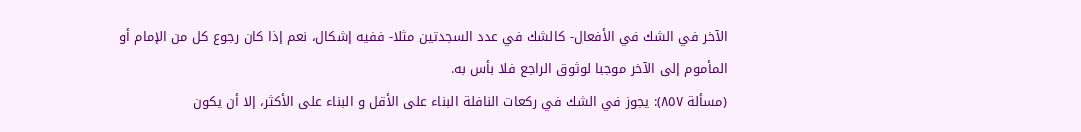الآخر في الشك في الأفعال- كالشك في عدد السجدتين مثلا- ففيه إشكال، نعم إذا كان رجوع كل من الإمام أو المأموم إلى الآخر موجبا لوثوق الراجع فلا بأس به.
(مسألة ٨٥٧): يجوز في الشك في ركعات النافلة البناء على الأقل و البناء على الأكثر، إلا أن يكون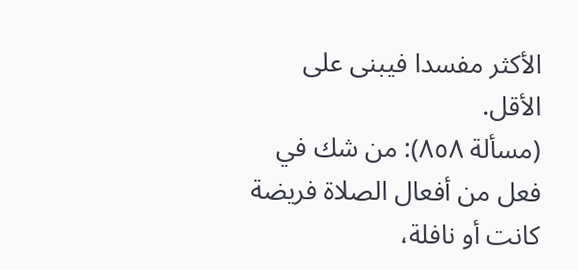الأكثر مفسدا فيبنى على الأقل.
(مسألة ٨٥٨): من شك في فعل من أفعال الصلاة فريضة كانت أو نافلة،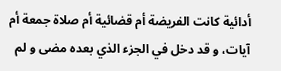أدائية كانت الفريضة أم قضائية أم صلاة جمعة أم آيات، و قد دخل في الجزء الذي بعده مضى و لم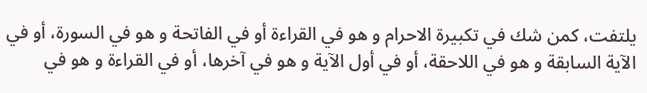يلتفت، كمن شك في تكبيرة الاحرام و هو في القراءة أو في الفاتحة و هو في السورة، أو في الآية السابقة و هو في اللاحقة، أو في أول الآية و هو في آخرها، أو في القراءة و هو في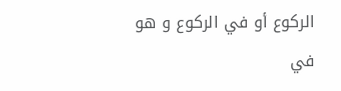الركوع أو في الركوع و هو في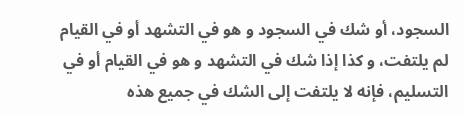السجود، أو شك في السجود و هو في التشهد أو في القيام لم يلتفت، و كذا إذا شك في التشهد و هو في القيام أو في التسليم، فإنه لا يلتفت إلى الشك في جميع هذه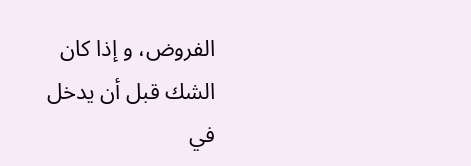الفروض، و إذا كان الشك قبل أن يدخل في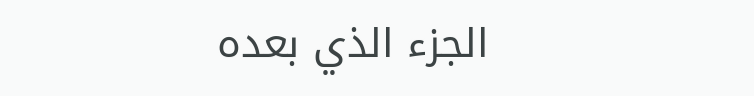الجزء الذي بعده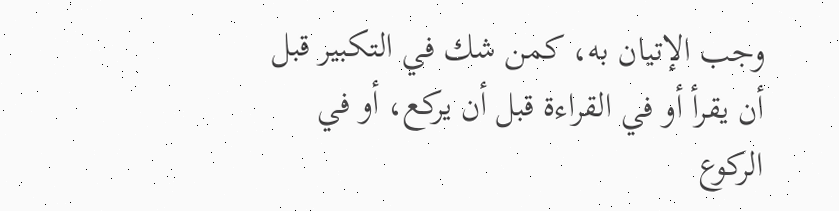وجب الإتيان به، كمن شك في التكبير قبل أن يقرأ أو في القراءة قبل أن يركع، أو في الركوع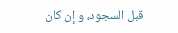قبل السجود، و إن كان